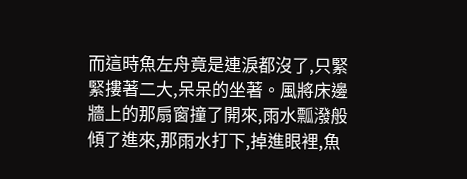而這時魚左舟竟是連淚都沒了,只緊緊摟著二大,呆呆的坐著。風將床邊牆上的那扇窗撞了開來,雨水瓢潑般傾了進來,那雨水打下,掉進眼裡,魚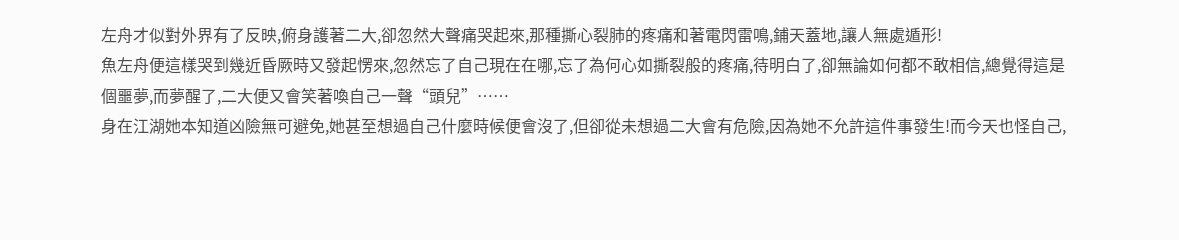左舟才似對外界有了反映,俯身護著二大,卻忽然大聲痛哭起來,那種撕心裂肺的疼痛和著電閃雷鳴,鋪天蓋地,讓人無處遁形!
魚左舟便這樣哭到幾近昏厥時又發起愣來,忽然忘了自己現在在哪,忘了為何心如撕裂般的疼痛,待明白了,卻無論如何都不敢相信,總覺得這是個噩夢,而夢醒了,二大便又會笑著喚自己一聲“頭兒”……
身在江湖她本知道凶險無可避免,她甚至想過自己什麼時候便會沒了,但卻從未想過二大會有危險,因為她不允許這件事發生!而今天也怪自己,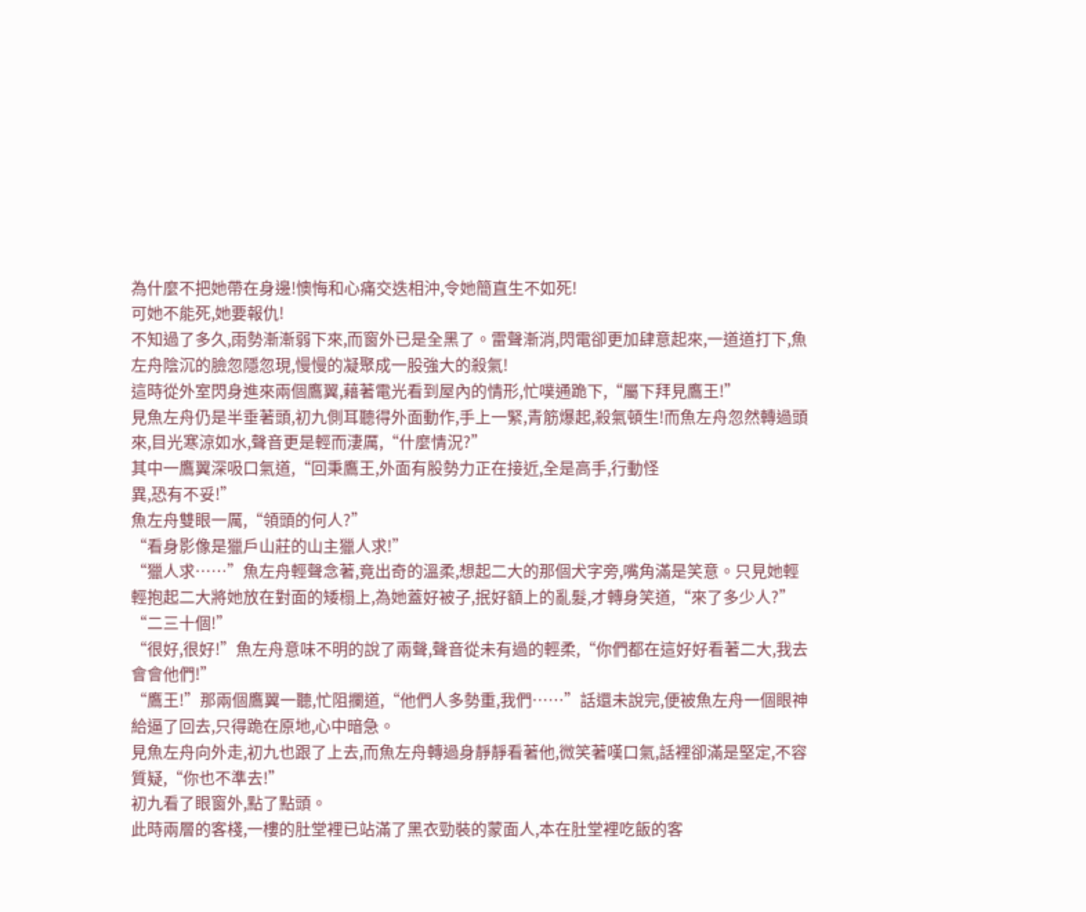為什麼不把她帶在身邊!懊悔和心痛交迭相沖,令她簡直生不如死!
可她不能死,她要報仇!
不知過了多久,雨勢漸漸弱下來,而窗外已是全黑了。雷聲漸消,閃電卻更加肆意起來,一道道打下,魚左舟陰沉的臉忽隱忽現,慢慢的凝聚成一股強大的殺氣!
這時從外室閃身進來兩個鷹翼,藉著電光看到屋內的情形,忙噗通跪下,“屬下拜見鷹王!”
見魚左舟仍是半垂著頭,初九側耳聽得外面動作,手上一緊,青筋爆起,殺氣頓生!而魚左舟忽然轉過頭來,目光寒涼如水,聲音更是輕而淒厲,“什麼情況?”
其中一鷹翼深吸口氣道,“回秉鷹王,外面有股勢力正在接近,全是高手,行動怪
異,恐有不妥!”
魚左舟雙眼一厲,“領頭的何人?”
“看身影像是獵戶山莊的山主獵人求!”
“獵人求……”魚左舟輕聲念著,竟出奇的溫柔,想起二大的那個犬字旁,嘴角滿是笑意。只見她輕輕抱起二大將她放在對面的矮榻上,為她蓋好被子,抿好額上的亂髮,才轉身笑道,“來了多少人?”
“二三十個!”
“很好,很好!”魚左舟意味不明的說了兩聲,聲音從未有過的輕柔,“你們都在這好好看著二大,我去會會他們!”
“鷹王!”那兩個鷹翼一聽,忙阻攔道,“他們人多勢重,我們……”話還未說完,便被魚左舟一個眼神給逼了回去,只得跪在原地,心中暗急。
見魚左舟向外走,初九也跟了上去,而魚左舟轉過身靜靜看著他,微笑著嘆口氣,話裡卻滿是堅定,不容質疑,“你也不準去!”
初九看了眼窗外,點了點頭。
此時兩層的客棧,一樓的肚堂裡已站滿了黑衣勁裝的蒙面人,本在肚堂裡吃飯的客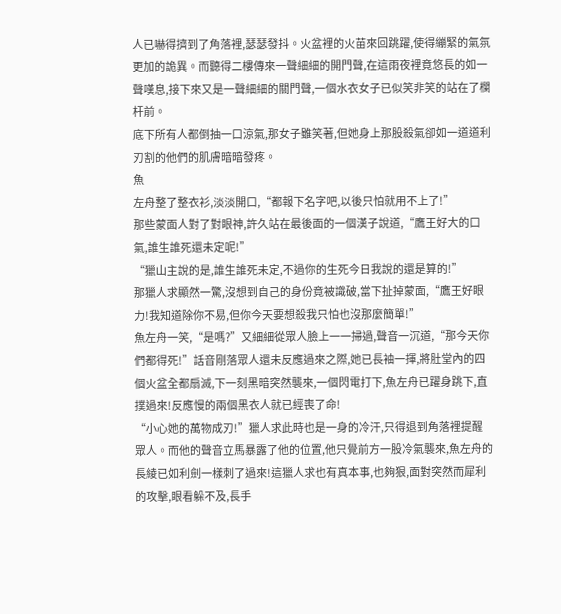人已嚇得擠到了角落裡,瑟瑟發抖。火盆裡的火苗來回跳躍,使得繃緊的氣氛更加的詭異。而聽得二樓傳來一聲細細的開門聲,在這雨夜裡竟悠長的如一聲嘆息,接下來又是一聲細細的關門聲,一個水衣女子已似笑非笑的站在了欄杆前。
底下所有人都倒抽一口涼氣,那女子雖笑著,但她身上那股殺氣卻如一道道利刃割的他們的肌膚暗暗發疼。
魚
左舟整了整衣衫,淡淡開口,“都報下名字吧,以後只怕就用不上了!”
那些蒙面人對了對眼神,許久站在最後面的一個漢子說道,“鷹王好大的口氣,誰生誰死還未定呢!”
“獵山主說的是,誰生誰死未定,不過你的生死今日我說的還是算的!”
那獵人求顯然一驚,沒想到自己的身份竟被識破,當下扯掉蒙面,“鷹王好眼力!我知道除你不易,但你今天要想殺我只怕也沒那麼簡單!”
魚左舟一笑,“是嗎?”又細細從眾人臉上一一掃過,聲音一沉道,“那今天你們都得死!”話音剛落眾人還未反應過來之際,她已長袖一揮,將肚堂內的四個火盆全都扇滅,下一刻黑暗突然襲來,一個閃電打下,魚左舟已躍身跳下,直撲過來!反應慢的兩個黑衣人就已經喪了命!
“小心她的萬物成刃!”獵人求此時也是一身的冷汗,只得退到角落裡提醒眾人。而他的聲音立馬暴露了他的位置,他只覺前方一股冷氣襲來,魚左舟的長綾已如利劍一樣刺了過來!這獵人求也有真本事,也夠狠,面對突然而犀利的攻擊,眼看躲不及,長手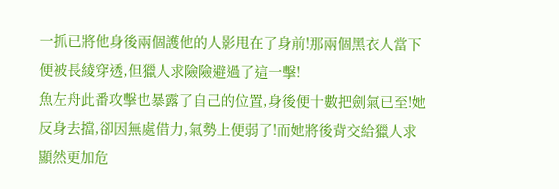一抓已將他身後兩個護他的人影甩在了身前!那兩個黑衣人當下便被長綾穿透,但獵人求險險避過了這一擊!
魚左舟此番攻擊也暴露了自己的位置,身後便十數把劍氣已至!她反身去擋,卻因無處借力,氣勢上便弱了!而她將後背交給獵人求顯然更加危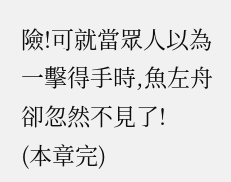險!可就當眾人以為一擊得手時,魚左舟卻忽然不見了!
(本章完)